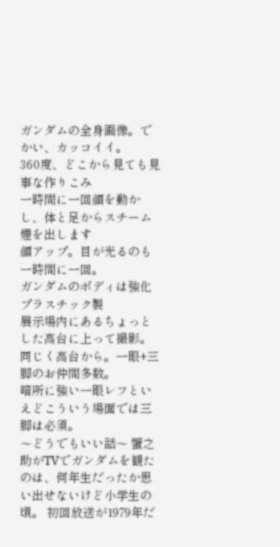ガンダムの全身画像。でかい、カッコイイ。
360度、どこから見ても見事な作りこみ
一時間に一回顔を動かし、体と足からスチーム煙を出します
顔アップ。目が光るのも一時間に一回。
ガンダムのボディは強化プラスチック製
展示場内にあるちょっとした高台に上って撮影。
同じく高台から。一眼+三脚のお仲間多数。
暗所に強い一眼レフといえどこういう場面では三脚は必須。
〜どうでもいい話〜 蟹之助がTVでガンダムを観たのは、何年生だったか思い出せないけど小学生の頃。 初回放送が1979年だ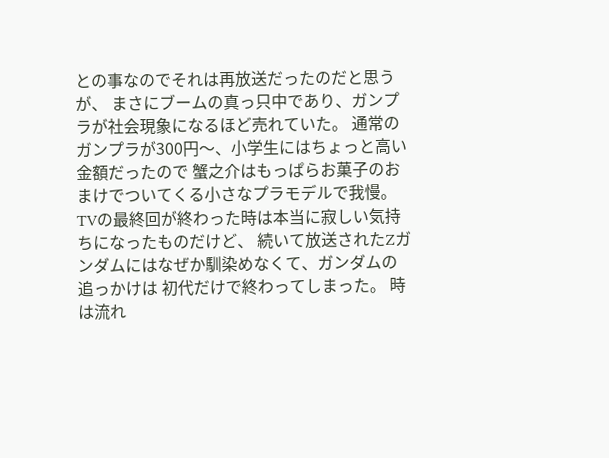との事なのでそれは再放送だったのだと思うが、 まさにブームの真っ只中であり、ガンプラが社会現象になるほど売れていた。 通常のガンプラが300円〜、小学生にはちょっと高い金額だったので 蟹之介はもっぱらお菓子のおまけでついてくる小さなプラモデルで我慢。 TVの最終回が終わった時は本当に寂しい気持ちになったものだけど、 続いて放送されたZガンダムにはなぜか馴染めなくて、ガンダムの追っかけは 初代だけで終わってしまった。 時は流れ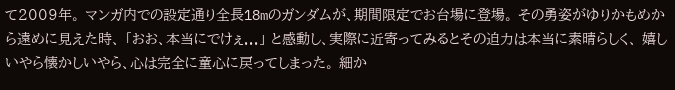て2009年。 マンガ内での設定通り全長18mのガンダムが、期間限定でお台場に登場。 その勇姿がゆりかもめから遠めに見えた時、 「おお、本当にでけぇ...」 と感動し、実際に近寄ってみるとその迫力は本当に素晴らしく、 嬉しいやら懐かしいやら、心は完全に童心に戻ってしまった。 細か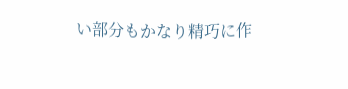い部分もかなり精巧に作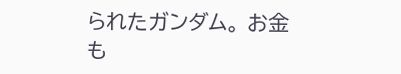られたガンダム。 お金も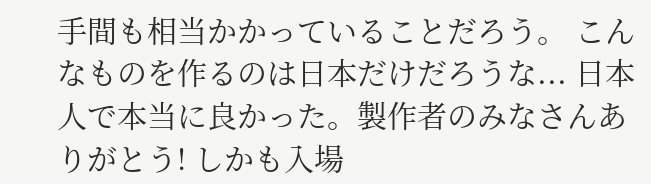手間も相当かかっていることだろう。 こんなものを作るのは日本だけだろうな... 日本人で本当に良かった。製作者のみなさんありがとう! しかも入場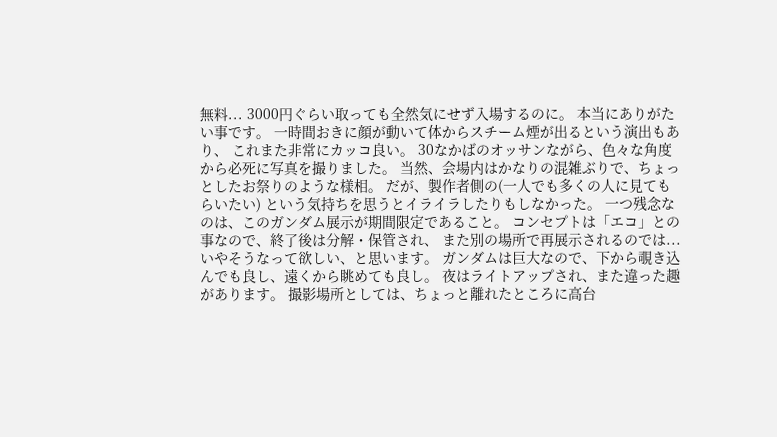無料... 3000円ぐらい取っても全然気にせず入場するのに。 本当にありがたい事です。 一時間おきに顔が動いて体からスチーム煙が出るという演出もあり、 これまた非常にカッコ良い。 30なかばのオッサンながら、色々な角度から必死に写真を撮りました。 当然、会場内はかなりの混雑ぶりで、ちょっとしたお祭りのような様相。 だが、製作者側の(一人でも多くの人に見てもらいたい) という気持ちを思うとイライラしたりもしなかった。 一つ残念なのは、このガンダム展示が期間限定であること。 コンセプトは「エコ」との事なので、終了後は分解・保管され、 また別の場所で再展示されるのでは...いやそうなって欲しい、と思います。 ガンダムは巨大なので、下から覗き込んでも良し、遠くから眺めても良し。 夜はライトアップされ、また違った趣があります。 撮影場所としては、ちょっと離れたところに高台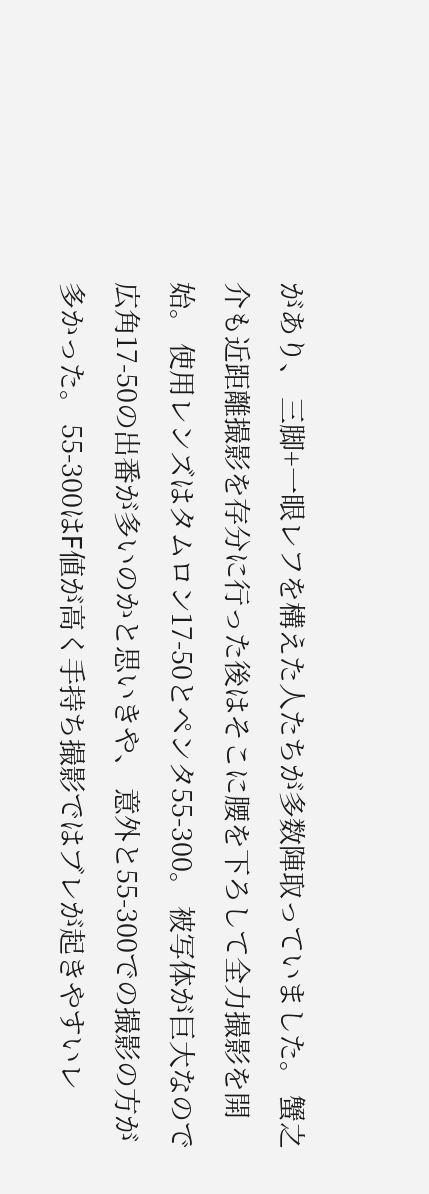があり、 三脚+一眼レフを構えた人たちが多数陣取っていました。 蟹之介も近距離撮影を存分に行った後はそこに腰を下ろして全力撮影を開始。 使用レンズはタムロン17-50とペンタ55-300。 被写体が巨大なので広角17-50の出番が多いのかと思いきや、 意外と55-300での撮影の方が多かった。 55-300はF値が高く手持ち撮影ではブレが起きやすいレ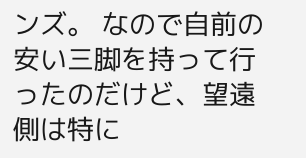ンズ。 なので自前の安い三脚を持って行ったのだけど、望遠側は特に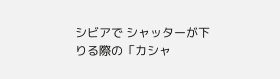シビアで シャッターが下りる際の「カシャ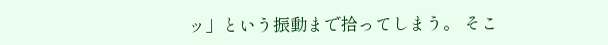ッ」という振動まで拾ってしまう。 そこ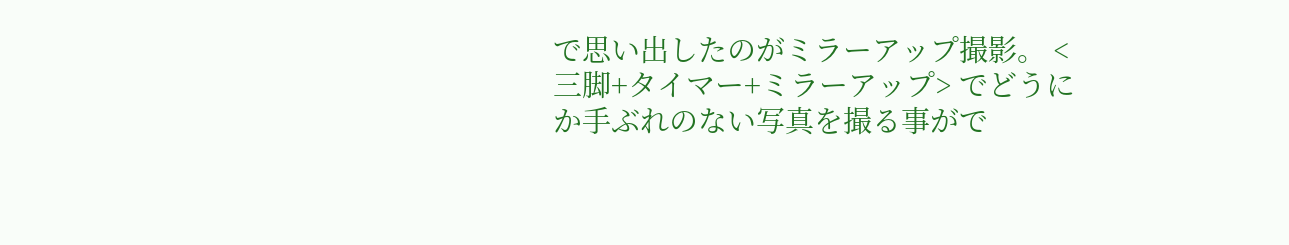で思い出したのがミラーアップ撮影。 <三脚+タイマー+ミラーアップ> でどうにか手ぶれのない写真を撮る事がで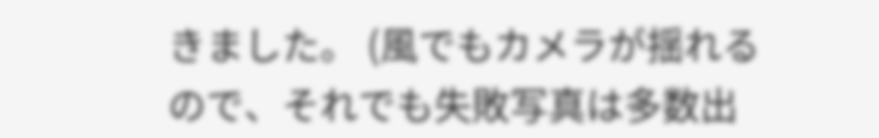きました。 (風でもカメラが揺れるので、それでも失敗写真は多数出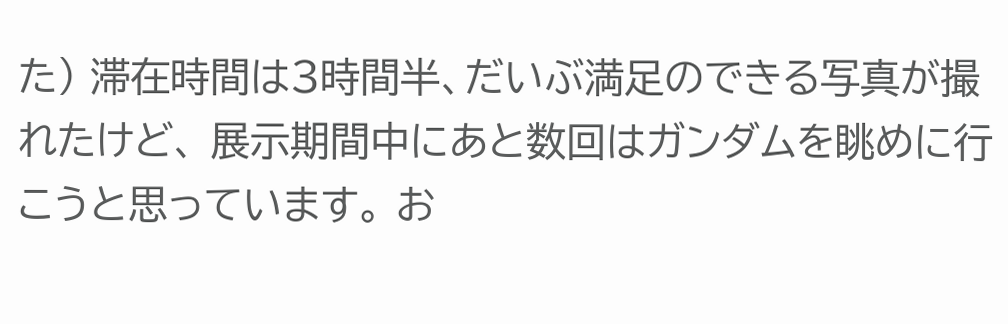た) 滞在時間は3時間半、だいぶ満足のできる写真が撮れたけど、 展示期間中にあと数回はガンダムを眺めに行こうと思っています。 お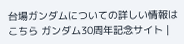台場ガンダムについての詳しい情報はこちら ガンダム30周年記念サイト |